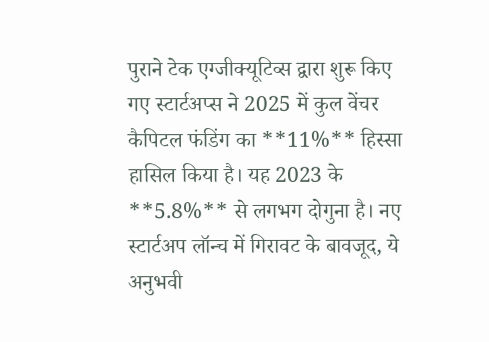पुराने टेक एग्जीक्यूटिव्स द्वारा शुरू किए गए स्टार्टअप्स ने 2025 में कुल वेंचर कैपिटल फंडिंग का **11%** हिस्सा हासिल किया है। यह 2023 के **5.8%** से लगभग दोगुना है। नए स्टार्टअप लॉन्च में गिरावट के बावजूद, ये अनुभवी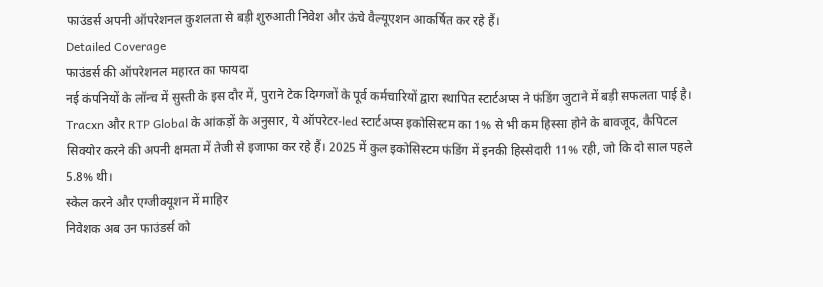फाउंडर्स अपनी ऑपरेशनल कुशलता से बड़ी शुरुआती निवेश और ऊंचे वैल्यूएशन आकर्षित कर रहे हैं।
Detailed Coverage
फाउंडर्स की ऑपरेशनल महारत का फायदा
नई कंपनियों के लॉन्च में सुस्ती के इस दौर में, पुराने टेक दिग्गजों के पूर्व कर्मचारियों द्वारा स्थापित स्टार्टअप्स ने फंडिंग जुटाने में बड़ी सफलता पाई है। Tracxn और RTP Global के आंकड़ों के अनुसार, ये ऑपरेटर-led स्टार्टअप्स इकोसिस्टम का 1% से भी कम हिस्सा होने के बावजूद, कैपिटल सिक्योर करने की अपनी क्षमता में तेजी से इजाफा कर रहे हैं। 2025 में कुल इकोसिस्टम फंडिंग में इनकी हिस्सेदारी 11% रही, जो कि दो साल पहले 5.8% थी।
स्केल करने और एग्जीक्यूशन में माहिर
निवेशक अब उन फाउंडर्स को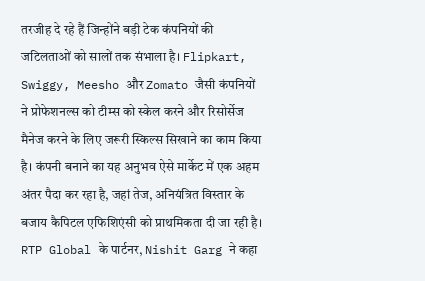तरजीह दे रहे हैं जिन्होंने बड़ी टेक कंपनियों की जटिलताओं को सालों तक संभाला है। Flipkart, Swiggy, Meesho और Zomato जैसी कंपनियों ने प्रोफेशनल्स को टीम्स को स्केल करने और रिसोर्सेज मैनेज करने के लिए जरूरी स्किल्स सिखाने का काम किया है। कंपनी बनाने का यह अनुभव ऐसे मार्केट में एक अहम अंतर पैदा कर रहा है, जहां तेज, अनियंत्रित विस्तार के बजाय कैपिटल एफिशिएंसी को प्राथमिकता दी जा रही है।
RTP Global के पार्टनर, Nishit Garg ने कहा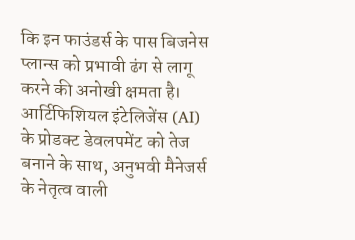कि इन फाउंडर्स के पास बिजनेस प्लान्स को प्रभावी ढंग से लागू करने की अनोखी क्षमता है। आर्टिफिशियल इंटेलिजेंस (AI) के प्रोडक्ट डेवलपमेंट को तेज बनाने के साथ, अनुभवी मैनेजर्स के नेतृत्व वाली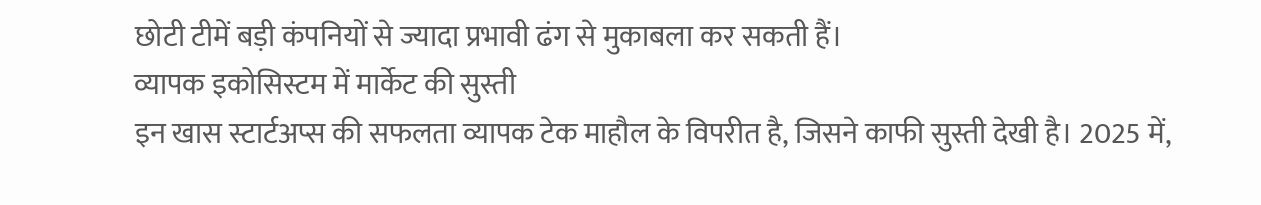छोटी टीमें बड़ी कंपनियों से ज्यादा प्रभावी ढंग से मुकाबला कर सकती हैं।
व्यापक इकोसिस्टम में मार्केट की सुस्ती
इन खास स्टार्टअप्स की सफलता व्यापक टेक माहौल के विपरीत है, जिसने काफी सुस्ती देखी है। 2025 में,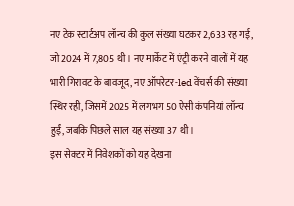नए टेक स्टार्टअप लॉन्च की कुल संख्या घटकर 2,633 रह गई, जो 2024 में 7,805 थी। नए मार्केट में एंट्री करने वालों में यह भारी गिरावट के बावजूद, नए ऑपरेटर-led वेंचर्स की संख्या स्थिर रही, जिसमें 2025 में लगभग 50 ऐसी कंपनियां लॉन्च हुईं, जबकि पिछले साल यह संख्या 37 थी।
इस सेक्टर में निवेशकों को यह देखना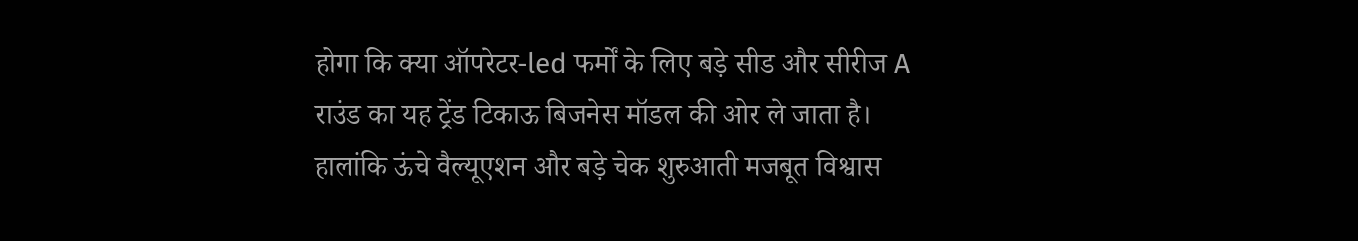होगा कि क्या ऑपरेटर-led फर्मों के लिए बड़े सीड और सीरीज A राउंड का यह ट्रेंड टिकाऊ बिजनेस मॉडल की ओर ले जाता है। हालांकि ऊंचे वैल्यूएशन और बड़े चेक शुरुआती मजबूत विश्वास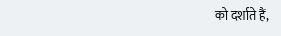को दर्शाते हैं,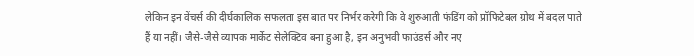लेकिन इन वेंचर्स की दीर्घकालिक सफलता इस बात पर निर्भर करेगी कि वे शुरुआती फंडिंग को प्रॉफिटेबल ग्रोथ में बदल पाते हैं या नहीं। जैसे-जैसे व्यापक मार्केट सेलेक्टिव बना हुआ है, इन अनुभवी फाउंडर्स और नए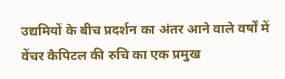उद्यमियों के बीच प्रदर्शन का अंतर आने वाले वर्षों में वेंचर कैपिटल की रुचि का एक प्रमुख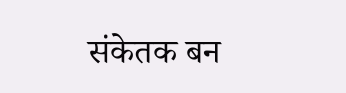संकेतक बन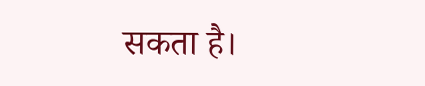सकता है।